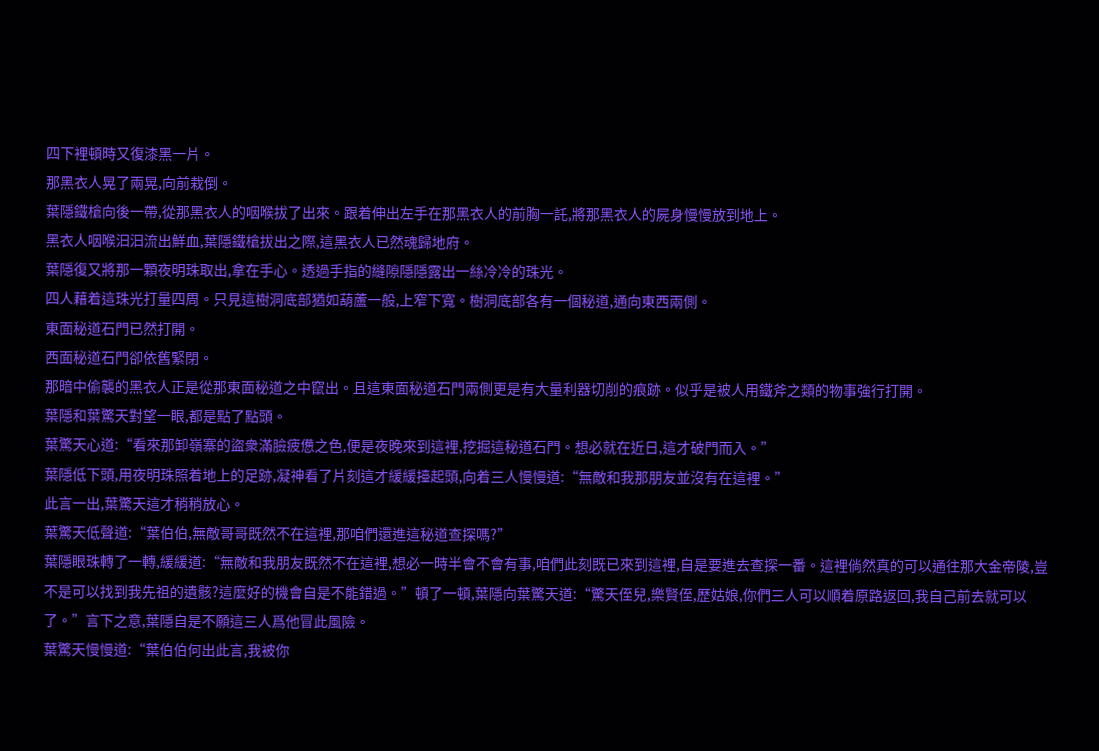四下裡頓時又復漆黑一片。
那黑衣人晃了兩晃,向前栽倒。
葉隱鐵槍向後一帶,從那黑衣人的咽喉拔了出來。跟着伸出左手在那黑衣人的前胸一託,將那黑衣人的屍身慢慢放到地上。
黑衣人咽喉汩汩流出鮮血,葉隱鐵槍拔出之際,這黑衣人已然魂歸地府。
葉隱復又將那一顆夜明珠取出,拿在手心。透過手指的縫隙隱隱露出一絲冷冷的珠光。
四人藉着這珠光打量四周。只見這樹洞底部猶如葫蘆一般,上窄下寬。樹洞底部各有一個秘道,通向東西兩側。
東面秘道石門已然打開。
西面秘道石門卻依舊緊閉。
那暗中偷襲的黑衣人正是從那東面秘道之中竄出。且這東面秘道石門兩側更是有大量利器切削的痕跡。似乎是被人用鐵斧之類的物事強行打開。
葉隱和葉驚天對望一眼,都是點了點頭。
葉驚天心道:“看來那卸嶺寨的盜衆滿臉疲憊之色,便是夜晚來到這裡,挖掘這秘道石門。想必就在近日,這才破門而入。”
葉隱低下頭,用夜明珠照着地上的足跡,凝神看了片刻這才緩緩擡起頭,向着三人慢慢道:“無敵和我那朋友並沒有在這裡。”
此言一出,葉驚天這才稍稍放心。
葉驚天低聲道:“葉伯伯,無敵哥哥既然不在這裡,那咱們還進這秘道查探嗎?”
葉隱眼珠轉了一轉,緩緩道:“無敵和我朋友既然不在這裡,想必一時半會不會有事,咱們此刻既已來到這裡,自是要進去查探一番。這裡倘然真的可以通往那大金帝陵,豈不是可以找到我先祖的遺骸?這麼好的機會自是不能錯過。”頓了一頓,葉隱向葉驚天道:“驚天侄兒,樂賢侄,歷姑娘,你們三人可以順着原路返回,我自己前去就可以了。”言下之意,葉隱自是不願這三人爲他冒此風險。
葉驚天慢慢道:“葉伯伯何出此言,我被你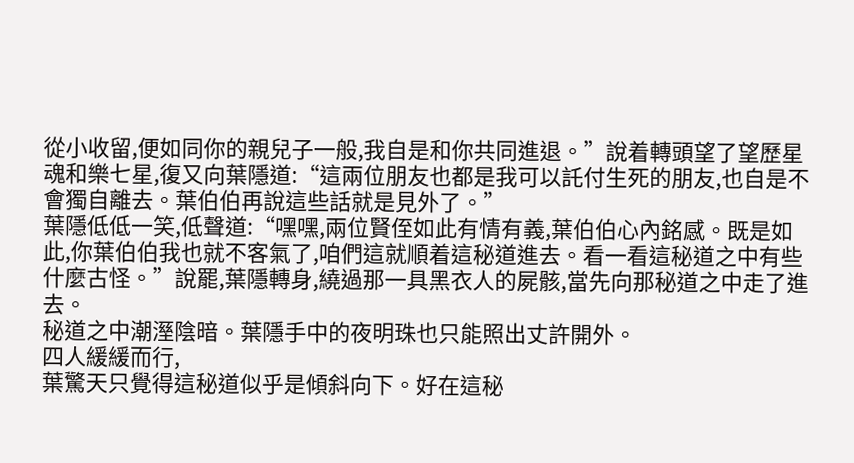從小收留,便如同你的親兒子一般,我自是和你共同進退。”說着轉頭望了望歷星魂和樂七星,復又向葉隱道:“這兩位朋友也都是我可以託付生死的朋友,也自是不會獨自離去。葉伯伯再說這些話就是見外了。”
葉隱低低一笑,低聲道:“嘿嘿,兩位賢侄如此有情有義,葉伯伯心內銘感。既是如此,你葉伯伯我也就不客氣了,咱們這就順着這秘道進去。看一看這秘道之中有些什麼古怪。”說罷,葉隱轉身,繞過那一具黑衣人的屍骸,當先向那秘道之中走了進去。
秘道之中潮溼陰暗。葉隱手中的夜明珠也只能照出丈許開外。
四人緩緩而行,
葉驚天只覺得這秘道似乎是傾斜向下。好在這秘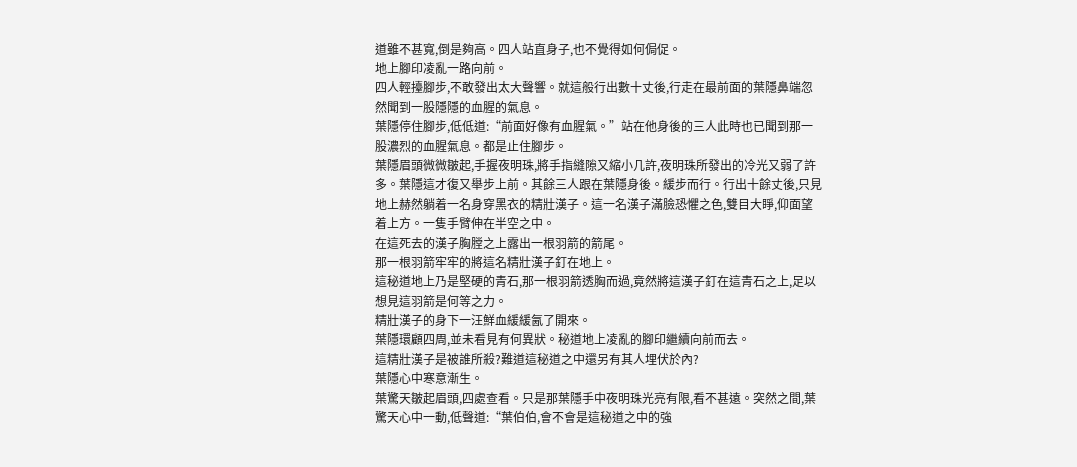道雖不甚寬,倒是夠高。四人站直身子,也不覺得如何侷促。
地上腳印凌亂一路向前。
四人輕擡腳步,不敢發出太大聲響。就這般行出數十丈後,行走在最前面的葉隱鼻端忽然聞到一股隱隱的血腥的氣息。
葉隱停住腳步,低低道:“前面好像有血腥氣。”站在他身後的三人此時也已聞到那一股濃烈的血腥氣息。都是止住腳步。
葉隱眉頭微微皺起,手握夜明珠,將手指縫隙又縮小几許,夜明珠所發出的冷光又弱了許多。葉隱這才復又舉步上前。其餘三人跟在葉隱身後。緩步而行。行出十餘丈後,只見地上赫然躺着一名身穿黑衣的精壯漢子。這一名漢子滿臉恐懼之色,雙目大睜,仰面望着上方。一隻手臂伸在半空之中。
在這死去的漢子胸膛之上露出一根羽箭的箭尾。
那一根羽箭牢牢的將這名精壯漢子釘在地上。
這秘道地上乃是堅硬的青石,那一根羽箭透胸而過,竟然將這漢子釘在這青石之上,足以想見這羽箭是何等之力。
精壯漢子的身下一汪鮮血緩緩氤了開來。
葉隱環顧四周,並未看見有何異狀。秘道地上凌亂的腳印繼續向前而去。
這精壯漢子是被誰所殺?難道這秘道之中還另有其人埋伏於內?
葉隱心中寒意漸生。
葉驚天皺起眉頭,四處查看。只是那葉隱手中夜明珠光亮有限,看不甚遠。突然之間,葉驚天心中一動,低聲道:“葉伯伯,會不會是這秘道之中的強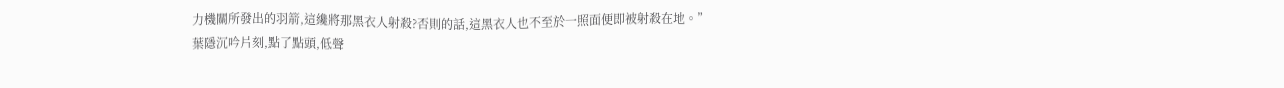力機關所發出的羽箭,這纔將那黑衣人射殺?否則的話,這黑衣人也不至於一照面便即被射殺在地。”
葉隱沉吟片刻,點了點頭,低聲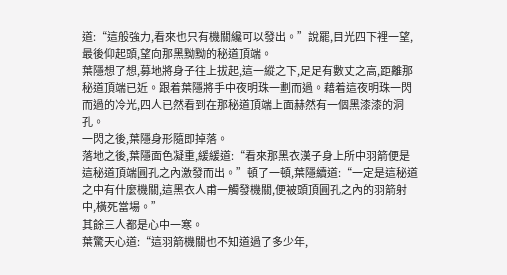道:“這般強力,看來也只有機關纔可以發出。”說罷,目光四下裡一望,最後仰起頭,望向那黑黝黝的秘道頂端。
葉隱想了想,募地將身子往上拔起,這一縱之下,足足有數丈之高,距離那秘道頂端已近。跟着葉隱將手中夜明珠一劃而過。藉着這夜明珠一閃而過的冷光,四人已然看到在那秘道頂端上面赫然有一個黑漆漆的洞孔。
一閃之後,葉隱身形隨即掉落。
落地之後,葉隱面色凝重,緩緩道:“看來那黑衣漢子身上所中羽箭便是這秘道頂端圓孔之內激發而出。”頓了一頓,葉隱續道:“一定是這秘道之中有什麼機關,這黑衣人甫一觸發機關,便被頭頂圓孔之內的羽箭射中,橫死當場。”
其餘三人都是心中一寒。
葉驚天心道:“這羽箭機關也不知道過了多少年,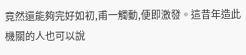竟然還能夠完好如初,甫一觸動,便即激發。這昔年造此機關的人也可以說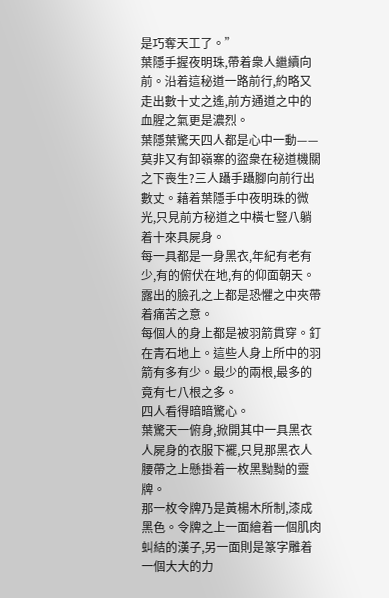是巧奪天工了。”
葉隱手握夜明珠,帶着衆人繼續向前。沿着這秘道一路前行,約略又走出數十丈之遙,前方通道之中的血腥之氣更是濃烈。
葉隱葉驚天四人都是心中一動——莫非又有卸嶺寨的盜衆在秘道機關之下喪生?三人躡手躡腳向前行出數丈。藉着葉隱手中夜明珠的微光,只見前方秘道之中橫七豎八躺着十來具屍身。
每一具都是一身黑衣,年紀有老有少,有的俯伏在地,有的仰面朝天。露出的臉孔之上都是恐懼之中夾帶着痛苦之意。
每個人的身上都是被羽箭貫穿。釘在青石地上。這些人身上所中的羽箭有多有少。最少的兩根,最多的竟有七八根之多。
四人看得暗暗驚心。
葉驚天一俯身,掀開其中一具黑衣人屍身的衣服下襬,只見那黑衣人腰帶之上懸掛着一枚黑黝黝的靈牌。
那一枚令牌乃是黃楊木所制,漆成黑色。令牌之上一面繪着一個肌肉虯結的漢子,另一面則是篆字雕着一個大大的力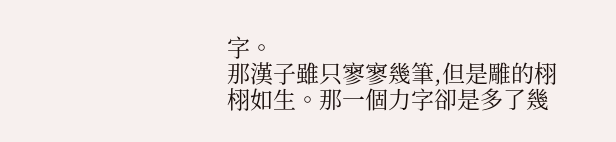字。
那漢子雖只寥寥幾筆,但是雕的栩栩如生。那一個力字卻是多了幾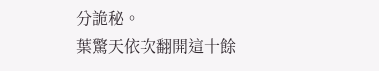分詭秘。
葉驚天依次翻開這十餘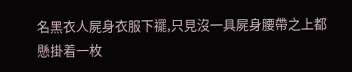名黑衣人屍身衣服下襬,只見沒一具屍身腰帶之上都懸掛着一枚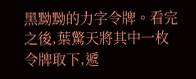黑黝黝的力字令牌。看完之後,葉驚天將其中一枚令牌取下,遞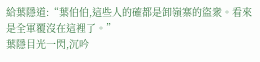給葉隱道:“葉伯伯,這些人的確都是卸嶺寨的盜衆。看來是全軍覆沒在這裡了。”
葉隱目光一閃,沉吟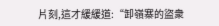片刻,這才緩緩道:“卸嶺寨的盜衆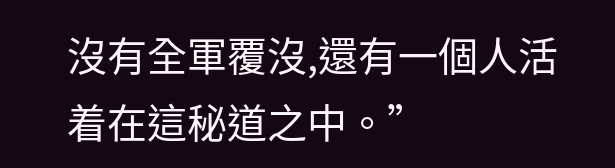沒有全軍覆沒,還有一個人活着在這秘道之中。”